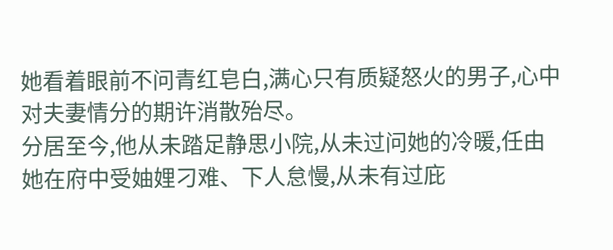她看着眼前不问青红皂白,满心只有质疑怒火的男子,心中对夫妻情分的期许消散殆尽。
分居至今,他从未踏足静思小院,从未过问她的冷暖,任由她在府中受妯娌刁难、下人怠慢,从未有过庇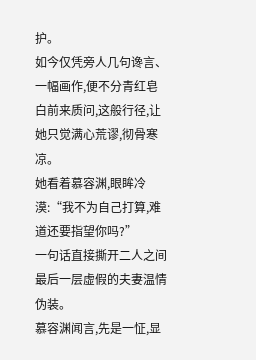护。
如今仅凭旁人几句谗言、一幅画作,便不分青红皂白前来质问,这般行径,让她只觉满心荒谬,彻骨寒凉。
她看着慕容渊,眼眸冷漠:“我不为自己打算,难道还要指望你吗?”
一句话直接撕开二人之间最后一层虚假的夫妻温情伪装。
慕容渊闻言,先是一怔,显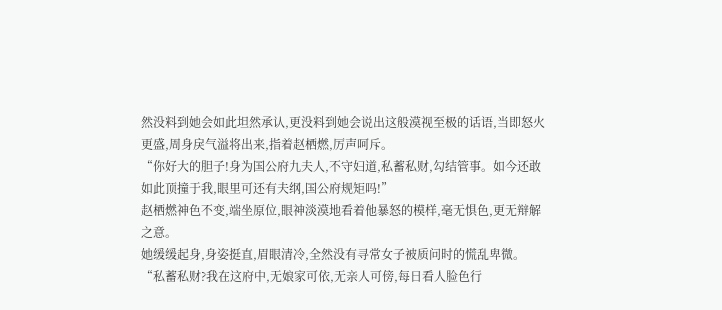然没料到她会如此坦然承认,更没料到她会说出这般漠视至极的话语,当即怒火更盛,周身戾气溢将出来,指着赵栖燃,厉声呵斥。
“你好大的胆子!身为国公府九夫人,不守妇道,私蓄私财,勾结管事。如今还敢如此顶撞于我,眼里可还有夫纲,国公府规矩吗!”
赵栖燃神色不变,端坐原位,眼神淡漠地看着他暴怒的模样,毫无惧色,更无辩解之意。
她缓缓起身,身姿挺直,眉眼清冷,全然没有寻常女子被质问时的慌乱卑微。
“私蓄私财?我在这府中,无娘家可依,无亲人可傍,每日看人脸色行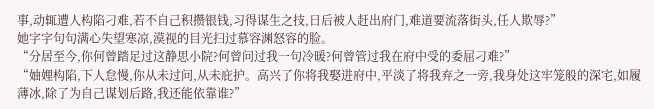事,动辄遭人构陷刁难,若不自己积攒银钱,习得谋生之技,日后被人赶出府门,难道要流落街头,任人欺辱?”
她字字句句满心失望寒凉,漠视的目光扫过慕容渊怒容的脸。
“分居至今,你何曾踏足过这静思小院?何曾问过我一句冷暖?何曾管过我在府中受的委屈刁难?”
“妯娌构陷,下人怠慢,你从未过问,从未庇护。高兴了你将我娶进府中,平淡了将我弃之一旁,我身处这牢笼般的深宅,如履薄冰,除了为自己谋划后路,我还能依靠谁?”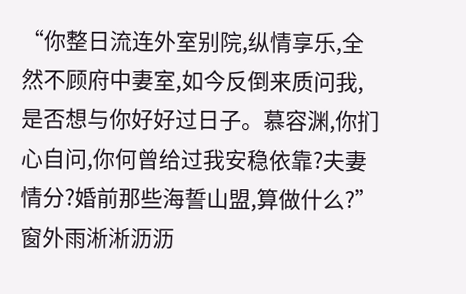“你整日流连外室别院,纵情享乐,全然不顾府中妻室,如今反倒来质问我,是否想与你好好过日子。慕容渊,你扪心自问,你何曾给过我安稳依靠?夫妻情分?婚前那些海誓山盟,算做什么?”
窗外雨淅淅沥沥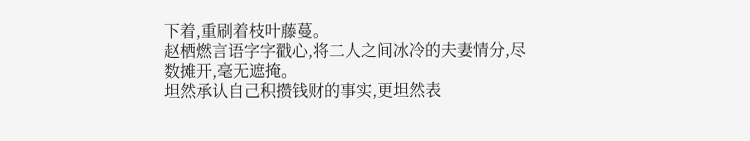下着,重刷着枝叶藤蔓。
赵栖燃言语字字戳心,将二人之间冰冷的夫妻情分,尽数摊开,毫无遮掩。
坦然承认自己积攒钱财的事实,更坦然表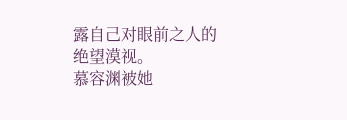露自己对眼前之人的绝望漠视。
慕容渊被她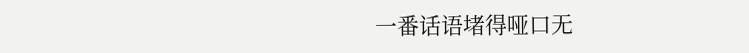一番话语堵得哑口无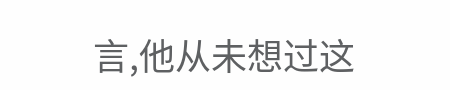言,他从未想过这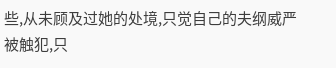些,从未顾及过她的处境,只觉自己的夫纲威严被触犯,只